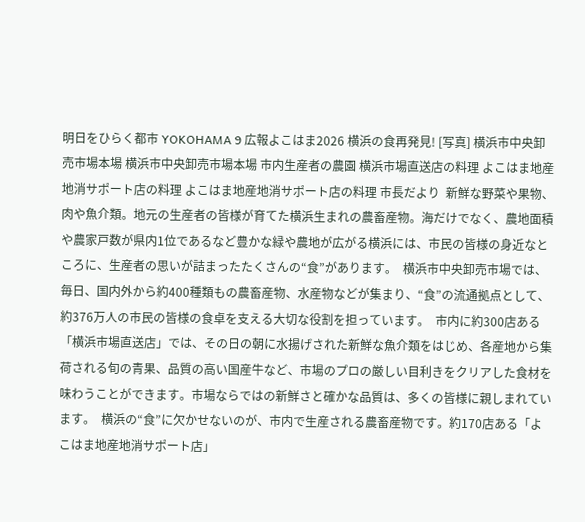明日をひらく都市 YOKOHAMA 9 広報よこはま2026 横浜の食再発見! [写真] 横浜市中央卸売市場本場 横浜市中央卸売市場本場 市内生産者の農園 横浜市場直送店の料理 よこはま地産地消サポート店の料理 よこはま地産地消サポート店の料理 市長だより  新鮮な野菜や果物、肉や魚介類。地元の生産者の皆様が育てた横浜生まれの農畜産物。海だけでなく、農地面積や農家戸数が県内1位であるなど豊かな緑や農地が広がる横浜には、市民の皆様の身近なところに、生産者の思いが詰まったたくさんの“食”があります。  横浜市中央卸売市場では、毎日、国内外から約400種類もの農畜産物、水産物などが集まり、“食”の流通拠点として、約376万人の市民の皆様の食卓を支える大切な役割を担っています。  市内に約300店ある「横浜市場直送店」では、その日の朝に水揚げされた新鮮な魚介類をはじめ、各産地から集荷される旬の青果、品質の高い国産牛など、市場のプロの厳しい目利きをクリアした食材を味わうことができます。市場ならではの新鮮さと確かな品質は、多くの皆様に親しまれています。  横浜の“食”に欠かせないのが、市内で生産される農畜産物です。約170店ある「よこはま地産地消サポート店」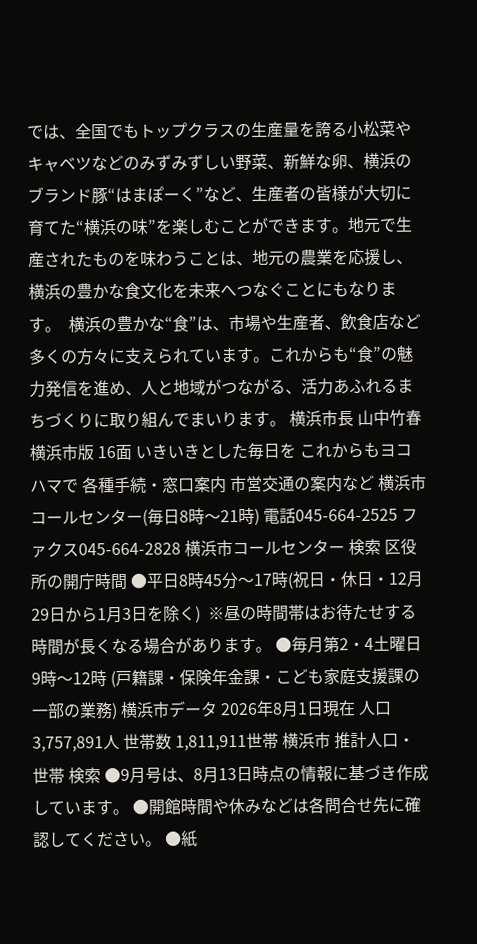では、全国でもトップクラスの生産量を誇る小松菜やキャベツなどのみずみずしい野菜、新鮮な卵、横浜のブランド豚“はまぽーく”など、生産者の皆様が大切に育てた“横浜の味”を楽しむことができます。地元で生産されたものを味わうことは、地元の農業を応援し、横浜の豊かな食文化を未来へつなぐことにもなります。  横浜の豊かな“食”は、市場や生産者、飲食店など多くの方々に支えられています。これからも“食”の魅力発信を進め、人と地域がつながる、活力あふれるまちづくりに取り組んでまいります。 横浜市長 山中竹春 横浜市版 16面 いきいきとした毎日を これからもヨコハマで 各種手続・窓口案内 市営交通の案内など 横浜市コールセンター(毎日8時〜21時) 電話045-664-2525 ファクス045-664-2828 横浜市コールセンター 検索 区役所の開庁時間 ●平日8時45分〜17時(祝日・休日・12月29日から1月3日を除く)  ※昼の時間帯はお待たせする時間が長くなる場合があります。 ●毎月第2・4土曜日 9時〜12時 (戸籍課・保険年金課・こども家庭支援課の一部の業務) 横浜市データ 2026年8月1日現在 人口 3,757,891人 世帯数 1,811,911世帯 横浜市 推計人口・世帯 検索 ●9月号は、8月13日時点の情報に基づき作成しています。 ●開館時間や休みなどは各問合せ先に確認してください。 ●紙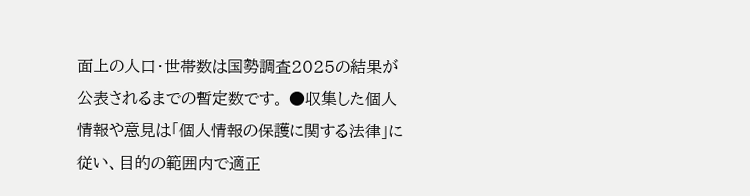面上の人口・世帯数は国勢調査2025の結果が公表されるまでの暫定数です。 ●収集した個人情報や意見は「個人情報の保護に関する法律」に従い、目的の範囲内で適正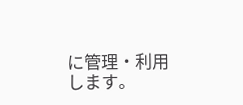に管理・利用します。